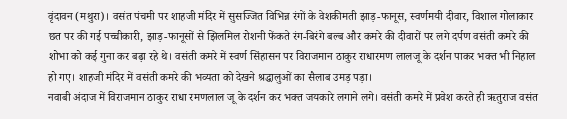वृंदावन (मथुरा)। वसंत पंचमी पर शाहजी मंदिर में सुसज्जित विभिन्न रंगों के वेशकीमती झाड़-फानूस, स्वर्णमयी दीवार, विशाल गोलाकार छत पर की गई पच्चीकारी, झाड़-फानूसों से झिलमिल रोशनी फेंकते रंग-बिरंगे बल्ब और कमरे की दीवारों पर लगे दर्पण वसंती कमरे की शोभा को कई गुना कर बढ़ा रहे थे। वसंती कमरे में स्वर्ण सिंहासन पर विराजमान ठाकुर राधारमण लालजू के दर्शन पाकर भक्त भी निहाल हो गए। शाहजी मंदिर में वसंती कमरे की भव्यता को देखने श्रद्धालुओं का सैलाब उमड़ पड़ा।
नवाबी अंदाज में विराजमान ठाकुर राधा रमणलाल जू के दर्शन कर भक्त जयकारे लगाने लगे। वसंती कमरे में प्रवेश करते ही ऋतुराज वसंत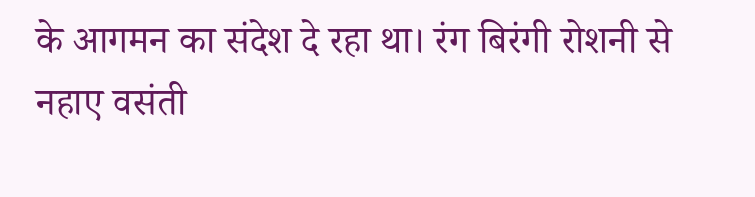के आगमन का संदेश दे रहा था। रंग बिरंगी रोशनी से नहाए वसंती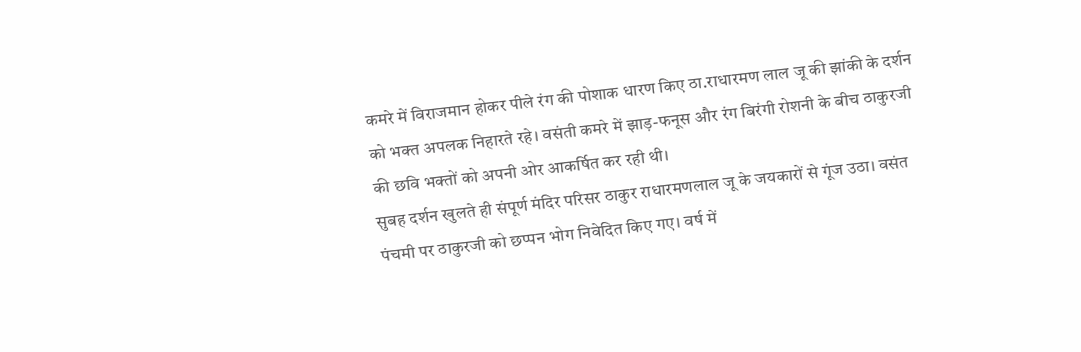कमरे में विराजमान होकर पीले रंग की पोशाक धारण किए ठा.राधारमण लाल जू की झांकी के दर्शन को भक्त अपलक निहारते रहे। वसंती कमरे में झाड़-फनूस और रंग बिरंगी रोशनी के बीच ठाकुरजी की छवि भक्तों को अपनी ओर आकर्षित कर रही थी।
सुबह दर्शन खुलते ही संपूर्ण मंदिर परिसर ठाकुर राधारमणलाल जू के जयकारों से गूंज उठा। वसंत पंचमी पर ठाकुरजी को छप्पन भोग निवेदित किए गए। वर्ष में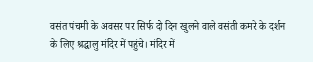वसंत पंचमी के अवसर पर सिर्फ दो दिन खुलने वाले वसंती कमरे के दर्शन के लिए श्रद्धालु मंदिर में पहुंचे। मंदिर में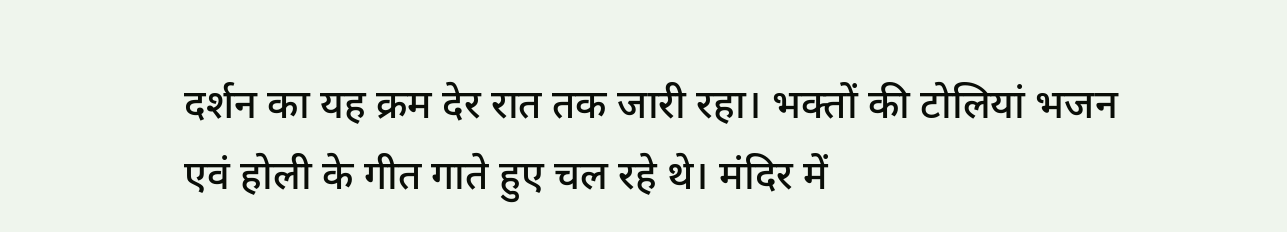दर्शन का यह क्रम देर रात तक जारी रहा। भक्तों की टोलियां भजन एवं होली के गीत गाते हुए चल रहे थे। मंदिर में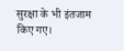सुरक्षा के भी इंतजाम किए गए।